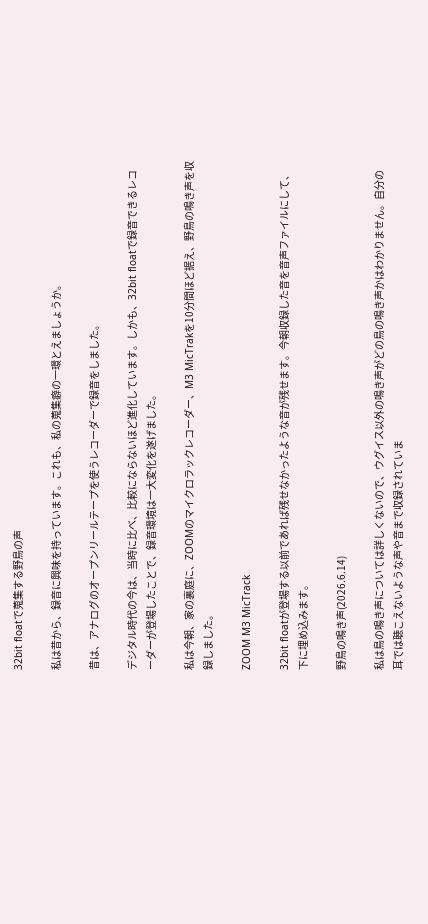32bit floatで蒐集する野鳥の声

私は昔から、録音に興味を持っています。これも、私の蒐集癖の一環とえましょうか。

昔は、アナログのオープンリールテープを使うレコーダーで録音をしました。

デジタル時代の今は、当時に比べ、比較にならないほど進化しています。しかも、32bit floatで録音できるレコーダーが登場したことで、録音環境は一大変化を遂げました。

私は今朝、家の裏庭に、ZOOMのマイクロラックレコーダー、M3 MicTrakを10分間ほど据え、野鳥の鳴き声を収録しました。

ZOOM M3 MicTrack

32bit floatが登場する以前であれば残せなかったような音が残せます。今朝収録した音を音声ファイルにして、下に埋め込みます。

野鳥の鳴き声(2026.6.14)

私は鳥の鳴き声については詳しくないので、ウグイス以外の鳴き声がどの鳥の鳴き声かはわかりません。自分の耳では聴こえないような声や音まで収録されていま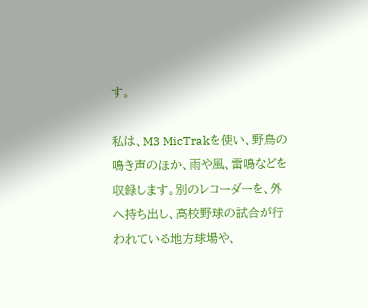す。

私は、M3 MicTrakを使い、野鳥の鳴き声のほか、雨や風、雷鳴などを収録します。別のレコーダーを、外へ持ち出し、高校野球の試合が行われている地方球場や、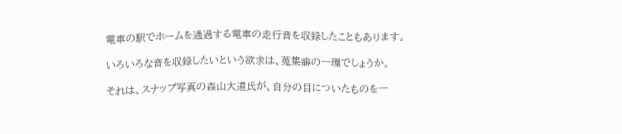電車の駅でホームを通過する電車の走行音を収録したこともあります。

いろいろな音を収録したいという欲求は、蒐集癖の一環でしょうか。

それは、スナップ写真の森山大道氏が、自分の目についたものを一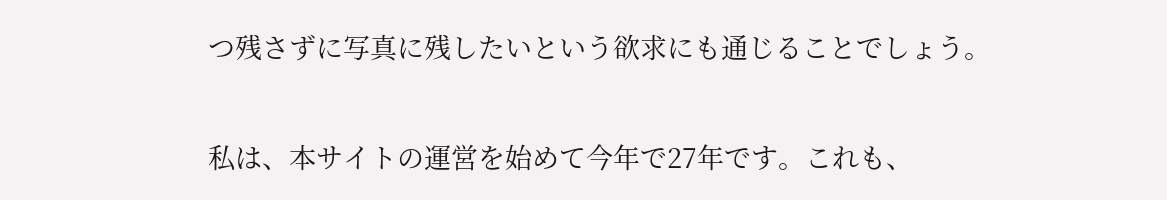つ残さずに写真に残したいという欲求にも通じることでしょう。

私は、本サイトの運営を始めて今年で27年です。これも、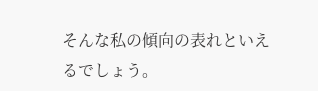そんな私の傾向の表れといえるでしょう。